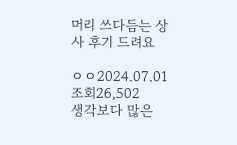머리 쓰다듬는 상사 후기 드려요

ㅇㅇ2024.07.01
조회26,502
생각보다 많은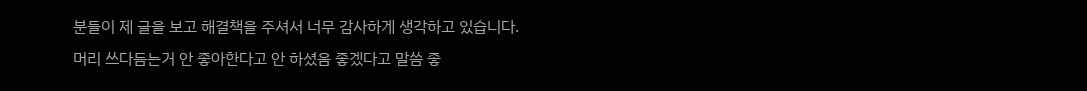분들이 제 글을 보고 해결책을 주셔서 너무 감사하게 생각하고 있습니다.
머리 쓰다듬는거 안 좋아한다고 안 하셨음 좋겠다고 말씀 좋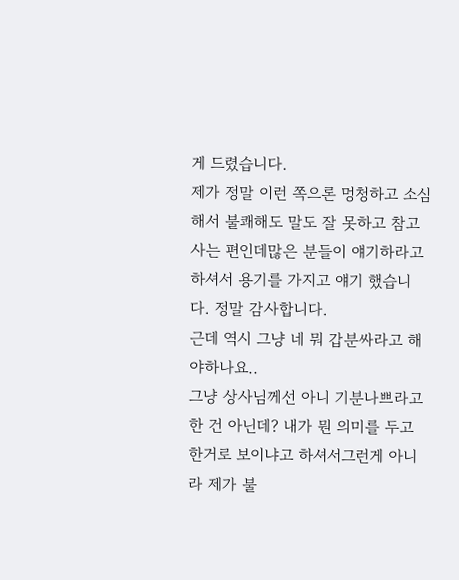게 드렸습니다.
제가 정말 이런 쪽으론 멍청하고 소심해서 불쾌해도 말도 잘 못하고 참고 사는 편인데많은 분들이 얘기하라고 하셔서 용기를 가지고 얘기 했습니다. 정말 감사합니다.
근데 역시 그냥 네 뭐 갑분싸라고 해야하나요..
그냥 상사님께선 아니 기분나쁘라고 한 건 아닌데? 내가 뭔 의미를 두고 한거로 보이냐고 하셔서그런게 아니라 제가 불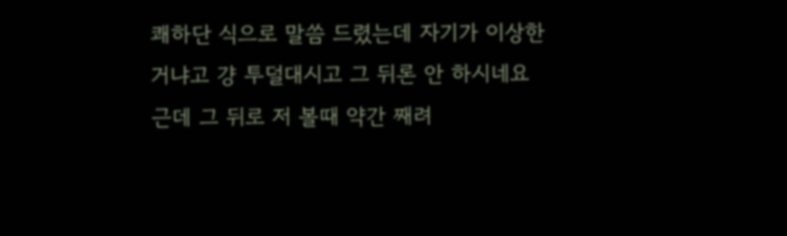쾌하단 식으로 말씀 드렸는데 자기가 이상한거냐고 걍 투덜대시고 그 뒤론 안 하시네요
근데 그 뒤로 저 볼때 약간 째려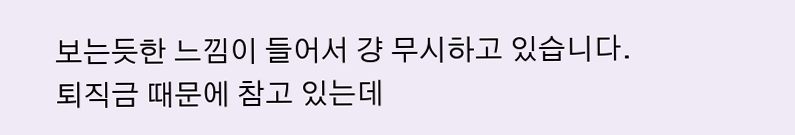보는듯한 느낌이 들어서 걍 무시하고 있습니다.
퇴직금 때문에 참고 있는데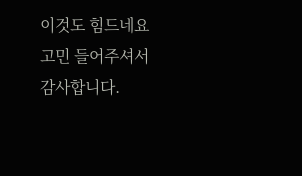이것도 힘드네요
고민 들어주셔서 감사합니다.